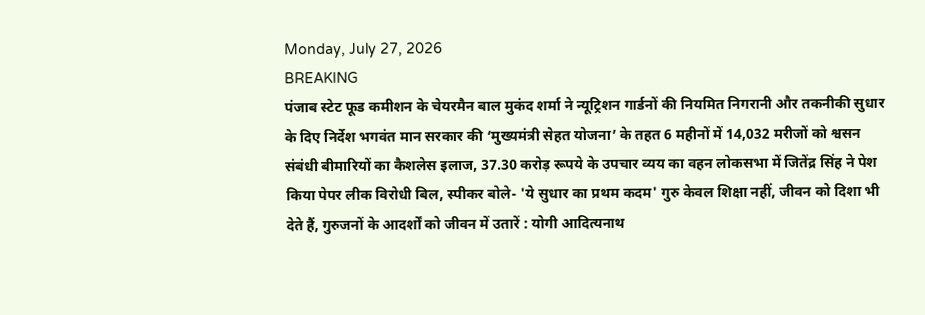Monday, July 27, 2026
BREAKING
पंजाब स्टेट फूड कमीशन के चेयरमैन बाल मुकंद शर्मा ने न्यूट्रिशन गार्डनों की नियमित निगरानी और तकनीकी सुधार के दिए निर्देश भगवंत मान सरकार की ‘मुख्यमंत्री सेहत योजना’ के तहत 6 महीनों में 14,032 मरीजों को श्वसन संबंधी बीमारियों का कैशलेस इलाज, 37.30 करोड़ रूपये के उपचार व्यय का वहन लोकसभा में जितेंद्र सिंह ने पेश किया पेपर लीक विरोधी बिल, स्पीकर बोले- 'ये सुधार का प्रथम कदम' गुरु केवल शिक्षा नहीं, जीवन को दिशा भी देते हैं, गुरुजनों के आदर्शों को जीवन में उतारें : योगी आदित्यनाथ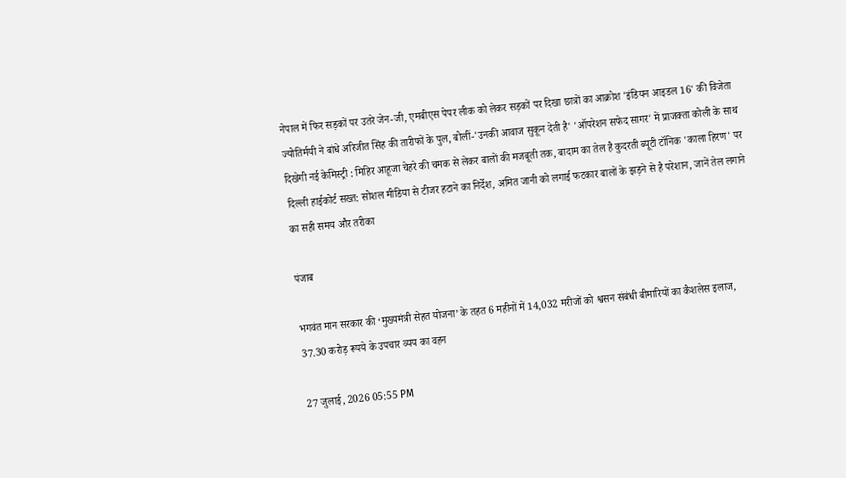नेपाल में फिर सड़कों पर उतरे जेन-जी, एमबीएस पेपर लीक को लेकर सड़कों पर दिखा छात्रों का आक्रोश 'इंडियन आइडल 16' की विजेता ज्योतिर्मयी ने बांधे अरिजीत सिंह की तारीफों के पुल, बोलीं-'उनकी आवाज सुकून देती है' 'ऑपरेशन सफेद सागर' में प्राजक्ता कोली के साथ दिखेगी नई केमिस्ट्री : मिहिर आहूजा चेहरे की चमक से लेकर बालों की मजबूती तक, बादाम का तेल है कुदरती ब्यूटी टॉनिक 'काला हिरण' पर दिल्ली हाईकोर्ट सख्त: सोशल मीडिया से टीजर हटाने का निर्देश, अमित जानी को लगाई फटकार बालों के झड़ने से है परेशान, जानें तेल लगाने का सही समय और तरीका

पंजाब

भगवंत मान सरकार की ‘मुख्यमंत्री सेहत योजना’ के तहत 6 महीनों में 14,032 मरीजों को श्वसन संबंधी बीमारियों का कैशलेस इलाज, 37.30 करोड़ रूपये के उपचार व्यय का वहन

27 जुलाई, 2026 05:55 PM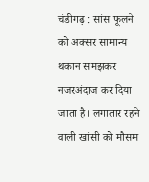चंडीगढ़ : सांस फूलने को अक्सर सामान्य थकान समझकर नजरअंदाज कर दिया जाता है। लगातार रहने वाली खांसी को मौसम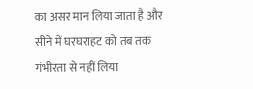का असर मान लिया जाता है और सीने में घरघराहट को तब तक गंभीरता से नहीं लिया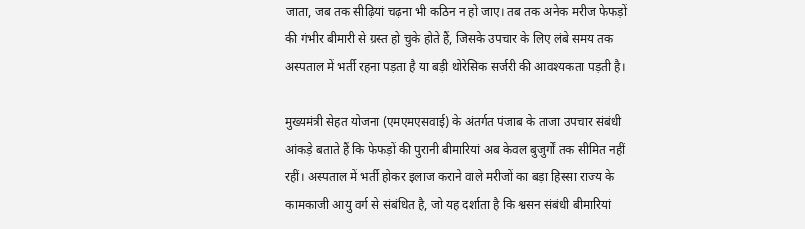जाता, जब तक सीढ़ियां चढ़ना भी कठिन न हो जाए। तब तक अनेक मरीज फेफड़ों की गंभीर बीमारी से ग्रस्त हो चुके होते हैं, जिसके उपचार के लिए लंबे समय तक अस्पताल में भर्ती रहना पड़ता है या बड़ी थोरेसिक सर्जरी की आवश्यकता पड़ती है।

मुख्यमंत्री सेहत योजना (एमएमएसवाई) के अंतर्गत पंजाब के ताजा उपचार संबंधी आंकड़े बताते हैं कि फेफड़ों की पुरानी बीमारियां अब केवल बुजुर्गों तक सीमित नहीं रहीं। अस्पताल में भर्ती होकर इलाज कराने वाले मरीजों का बड़ा हिस्सा राज्य के कामकाजी आयु वर्ग से संबंधित है, जो यह दर्शाता है कि श्वसन संबंधी बीमारियां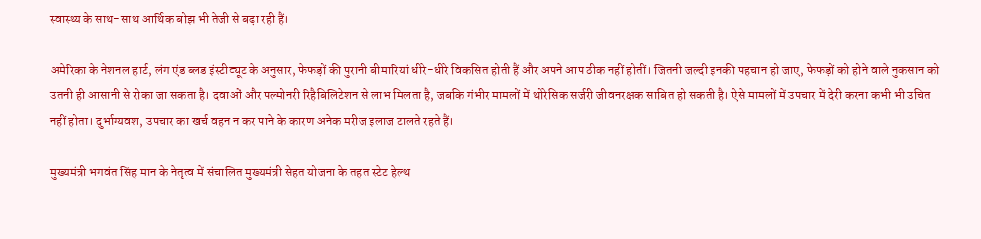स्वास्थ्य के साथ-साथ आर्थिक बोझ भी तेजी से बढ़ा रही हैं।

अमेरिका के नेशनल हार्ट, लंग एंड ब्लड इंस्टीट्यूट के अनुसार, फेफड़ों की पुरानी बीमारियां धीरे-धीरे विकसित होती हैं और अपने आप ठीक नहीं होतीं। जितनी जल्दी इनकी पहचान हो जाए, फेफड़ों को होने वाले नुकसान को उतनी ही आसानी से रोका जा सकता है। दवाओं और पल्मोनरी रिहैबिलिटेशन से लाभ मिलता है, जबकि गंभीर मामलों में थोरेसिक सर्जरी जीवनरक्षक साबित हो सकती है। ऐसे मामलों में उपचार में देरी करना कभी भी उचित नहीं होता। दुर्भाग्यवश, उपचार का खर्च वहन न कर पाने के कारण अनेक मरीज इलाज टालते रहते हैं।

मुख्यमंत्री भगवंत सिंह मान के नेतृत्व में संचालित मुख्यमंत्री सेहत योजना के तहत स्टेट हेल्थ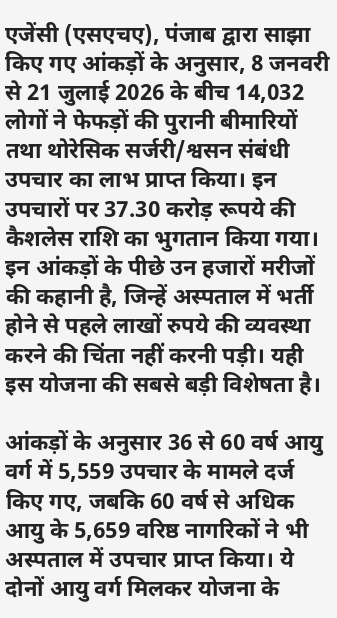एजेंसी (एसएचए), पंजाब द्वारा साझा किए गए आंकड़ों के अनुसार, 8 जनवरी से 21 जुलाई 2026 के बीच 14,032 लोगों ने फेफड़ों की पुरानी बीमारियों तथा थोरेसिक सर्जरी/श्वसन संबंधी उपचार का लाभ प्राप्त किया। इन उपचारों पर 37.30 करोड़ रूपये की कैशलेस राशि का भुगतान किया गया। इन आंकड़ों के पीछे उन हजारों मरीजों की कहानी है, जिन्हें अस्पताल में भर्ती होने से पहले लाखों रुपये की व्यवस्था करने की चिंता नहीं करनी पड़ी। यही इस योजना की सबसे बड़ी विशेषता है।

आंकड़ों के अनुसार 36 से 60 वर्ष आयु वर्ग में 5,559 उपचार के मामले दर्ज किए गए, जबकि 60 वर्ष से अधिक आयु के 5,659 वरिष्ठ नागरिकों ने भी अस्पताल में उपचार प्राप्त किया। ये दोनों आयु वर्ग मिलकर योजना के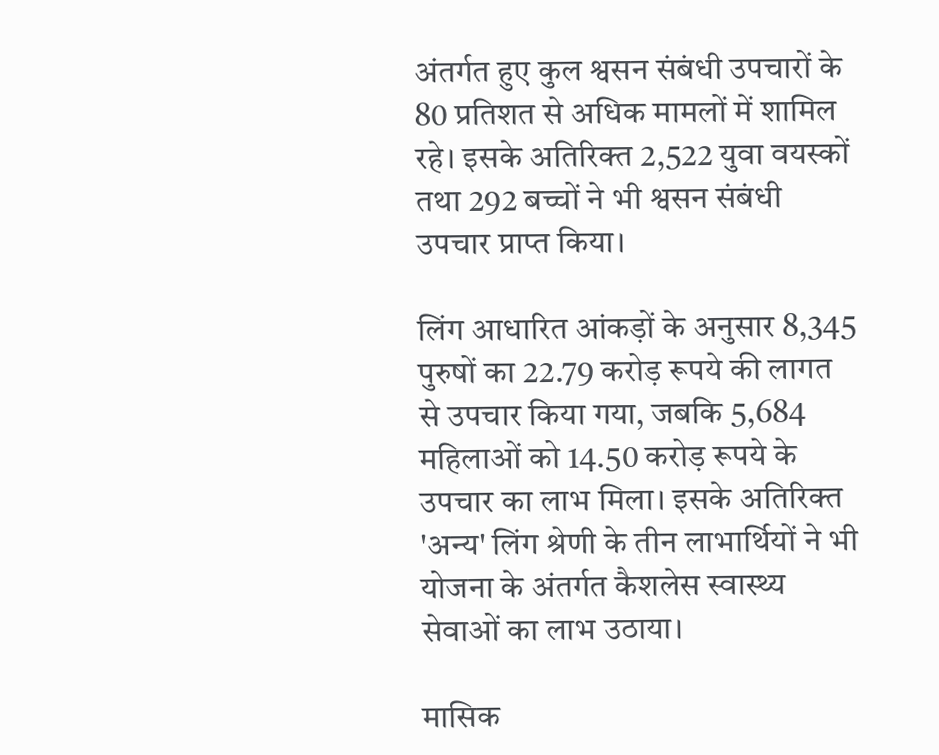अंतर्गत हुए कुल श्वसन संबंधी उपचारों के 80 प्रतिशत से अधिक मामलों में शामिल रहे। इसके अतिरिक्त 2,522 युवा वयस्कों तथा 292 बच्चों ने भी श्वसन संबंधी उपचार प्राप्त किया।

लिंग आधारित आंकड़ों के अनुसार 8,345 पुरुषों का 22.79 करोड़ रूपये की लागत से उपचार किया गया, जबकि 5,684 महिलाओं को 14.50 करोड़ रूपये के उपचार का लाभ मिला। इसके अतिरिक्त 'अन्य' लिंग श्रेणी के तीन लाभार्थियों ने भी योजना के अंतर्गत कैशलेस स्वास्थ्य सेवाओं का लाभ उठाया।

मासिक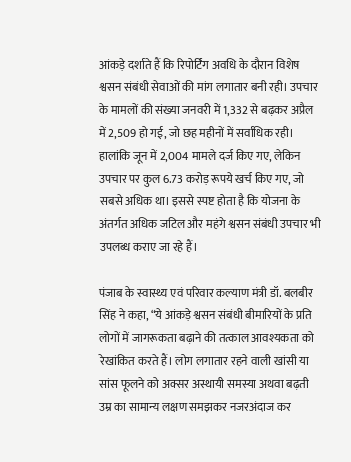आंकड़े दर्शाते हैं कि रिपोर्टिंग अवधि के दौरान विशेष श्वसन संबंधी सेवाओं की मांग लगातार बनी रही। उपचार के मामलों की संख्या जनवरी में 1,332 से बढ़कर अप्रैल में 2,509 हो गई, जो छह महीनों में सर्वाधिक रही। हालांकि जून में 2,004 मामले दर्ज किए गए, लेकिन उपचार पर कुल 6.73 करोड़ रूपये खर्च किए गए, जो सबसे अधिक था। इससे स्पष्ट होता है कि योजना के अंतर्गत अधिक जटिल और महंगे श्वसन संबंधी उपचार भी उपलब्ध कराए जा रहे हैं।

पंजाब के स्वास्थ्य एवं परिवार कल्याण मंत्री डॉ. बलबीर सिंह ने कहा, “ये आंकड़े श्वसन संबंधी बीमारियों के प्रति लोगों में जागरूकता बढ़ाने की तत्काल आवश्यकता को रेखांकित करते हैं। लोग लगातार रहने वाली खांसी या सांस फूलने को अक्सर अस्थायी समस्या अथवा बढ़ती उम्र का सामान्य लक्षण समझकर नजरअंदाज कर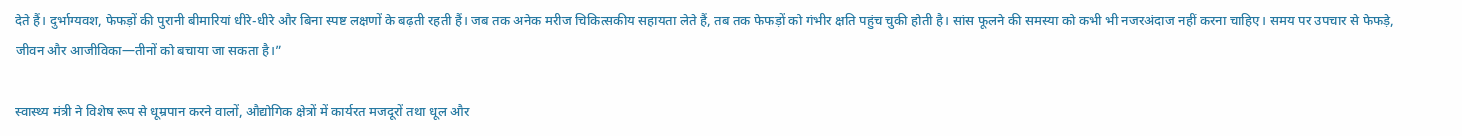देते हैं। दुर्भाग्यवश, फेफड़ों की पुरानी बीमारियां धीरे-धीरे और बिना स्पष्ट लक्षणों के बढ़ती रहती हैं। जब तक अनेक मरीज चिकित्सकीय सहायता लेते हैं, तब तक फेफड़ों को गंभीर क्षति पहुंच चुकी होती है। सांस फूलने की समस्या को कभी भी नजरअंदाज नहीं करना चाहिए। समय पर उपचार से फेफड़े, जीवन और आजीविका—तीनों को बचाया जा सकता है।”

स्वास्थ्य मंत्री ने विशेष रूप से धूम्रपान करने वालों, औद्योगिक क्षेत्रों में कार्यरत मजदूरों तथा धूल और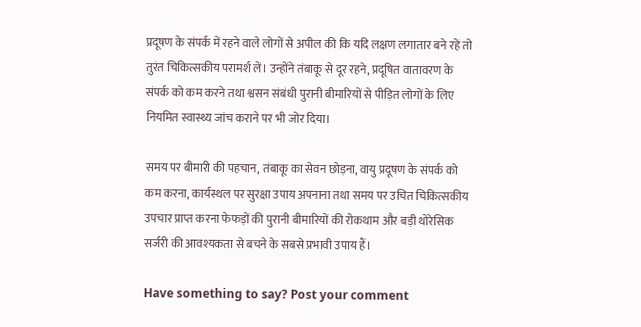प्रदूषण के संपर्क में रहने वाले लोगों से अपील की कि यदि लक्षण लगातार बने रहें तो तुरंत चिकित्सकीय परामर्श लें। उन्होंने तंबाकू से दूर रहने, प्रदूषित वातावरण के संपर्क को कम करने तथा श्वसन संबंधी पुरानी बीमारियों से पीड़ित लोगों के लिए नियमित स्वास्थ्य जांच कराने पर भी जोर दिया।

समय पर बीमारी की पहचान, तंबाकू का सेवन छोड़ना, वायु प्रदूषण के संपर्क को कम करना, कार्यस्थल पर सुरक्षा उपाय अपनाना तथा समय पर उचित चिकित्सकीय उपचार प्राप्त करना फेफड़ों की पुरानी बीमारियों की रोकथाम और बड़ी थोरेसिक सर्जरी की आवश्यकता से बचने के सबसे प्रभावी उपाय हैं।

Have something to say? Post your comment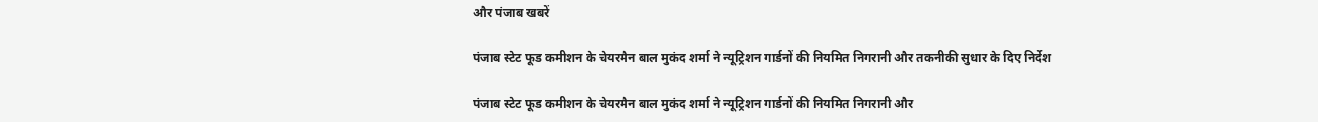और पंजाब खबरें

पंजाब स्टेट फूड कमीशन के चेयरमैन बाल मुकंद शर्मा ने न्यूट्रिशन गार्डनों की नियमित निगरानी और तकनीकी सुधार के दिए निर्देश

पंजाब स्टेट फूड कमीशन के चेयरमैन बाल मुकंद शर्मा ने न्यूट्रिशन गार्डनों की नियमित निगरानी और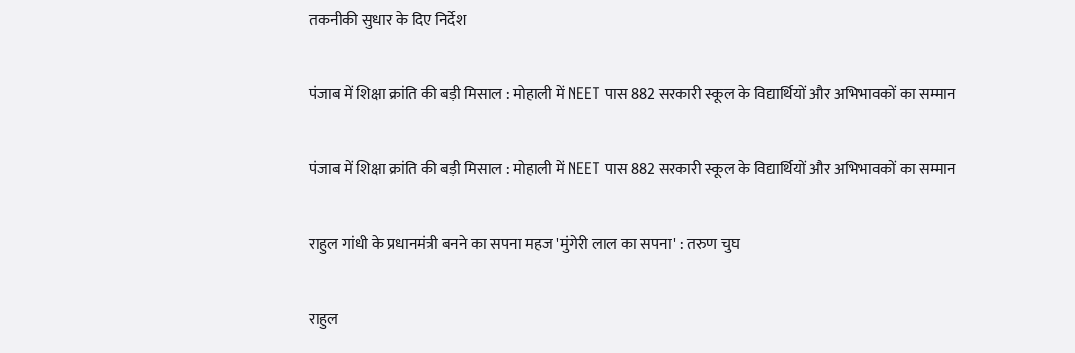तकनीकी सुधार के दिए निर्देश

पंजाब में शिक्षा क्रांति की बड़ी मिसाल : मोहाली में NEET पास 882 सरकारी स्कूल के विद्यार्थियों और अभिभावकों का सम्मान

पंजाब में शिक्षा क्रांति की बड़ी मिसाल : मोहाली में NEET पास 882 सरकारी स्कूल के विद्यार्थियों और अभिभावकों का सम्मान

राहुल गांधी के प्रधानमंत्री बनने का सपना महज 'मुंगेरी लाल का सपना' : तरुण चुघ

राहुल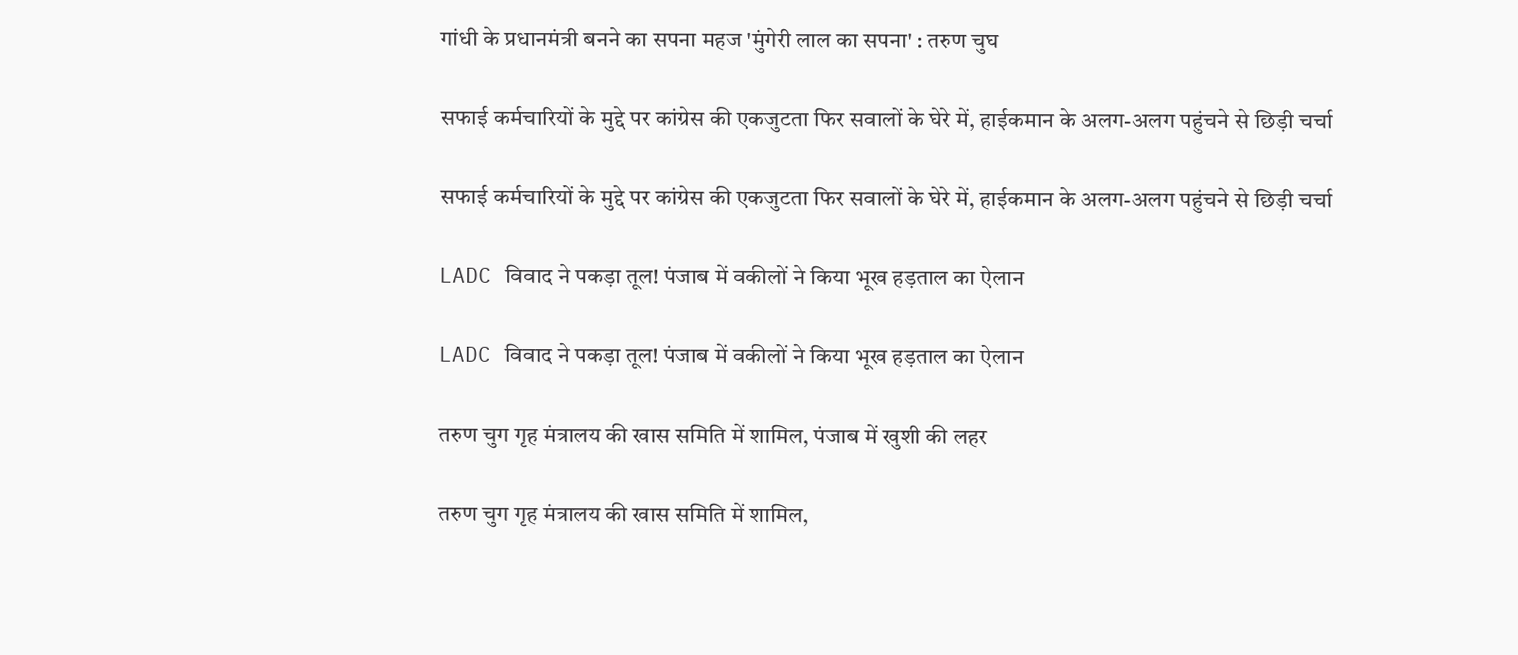गांधी के प्रधानमंत्री बनने का सपना महज 'मुंगेरी लाल का सपना' : तरुण चुघ

सफाई कर्मचारियों के मुद्दे पर कांग्रेस की एकजुटता फिर सवालों के घेरे में, हाईकमान के अलग-अलग पहुंचने से छिड़ी चर्चा

सफाई कर्मचारियों के मुद्दे पर कांग्रेस की एकजुटता फिर सवालों के घेरे में, हाईकमान के अलग-अलग पहुंचने से छिड़ी चर्चा

LADC विवाद ने पकड़ा तूल! पंजाब में वकीलों ने किया भूख हड़ताल का ऐलान

LADC विवाद ने पकड़ा तूल! पंजाब में वकीलों ने किया भूख हड़ताल का ऐलान

तरुण चुग गृह मंत्रालय की खास समिति में शामिल, पंजाब में खुशी की लहर

तरुण चुग गृह मंत्रालय की खास समिति में शामिल,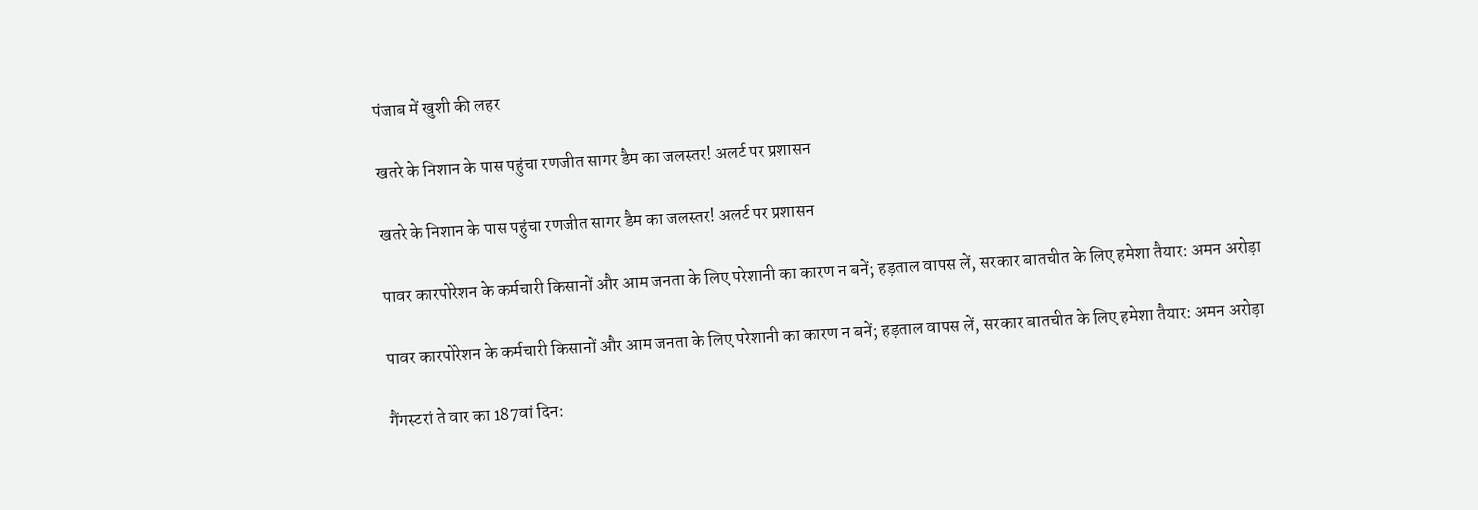पंजाब में खुशी की लहर

खतरे के निशान के पास पहुंचा रणजीत सागर डैम का जलस्तर! अलर्ट पर प्रशासन

खतरे के निशान के पास पहुंचा रणजीत सागर डैम का जलस्तर! अलर्ट पर प्रशासन

पावर कारपोरेशन के कर्मचारी किसानों और आम जनता के लिए परेशानी का कारण न बनें; हड़ताल वापस लें, सरकार बातचीत के लिए हमेशा तैयार: अमन अरोड़ा

पावर कारपोरेशन के कर्मचारी किसानों और आम जनता के लिए परेशानी का कारण न बनें; हड़ताल वापस लें, सरकार बातचीत के लिए हमेशा तैयार: अमन अरोड़ा

गैंगस्टरां ते वार का 187वां दिन: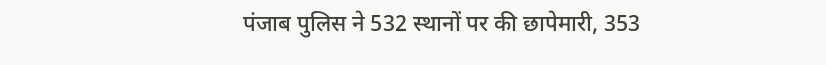पंजाब पुलिस ने 532 स्थानों पर की छापेमारी, 353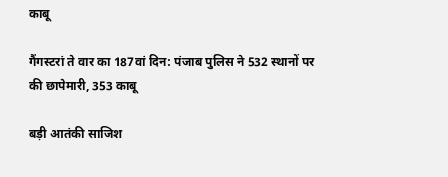काबू

गैंगस्टरां ते वार का 187वां दिन: पंजाब पुलिस ने 532 स्थानों पर की छापेमारी, 353 काबू

बड़ी आतंकी साजिश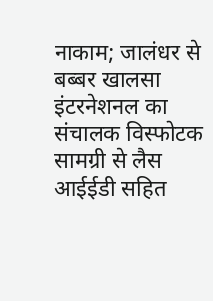नाकाम; जालंधर से बब्बर खालसा इंटरनेशनल का संचालक विस्फोटक सामग्री से लैस आईईडी सहित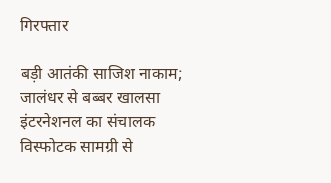गिरफ्तार

बड़ी आतंकी साजिश नाकाम; जालंधर से बब्बर खालसा इंटरनेशनल का संचालक विस्फोटक सामग्री से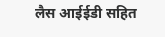लैस आईईडी सहित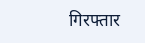गिरफ्तार